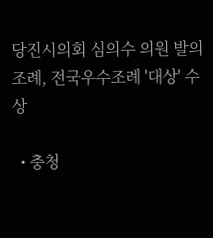당진시의회 심의수 의원 발의 조례, 전국우수조례 '대상' 수상

  • 충청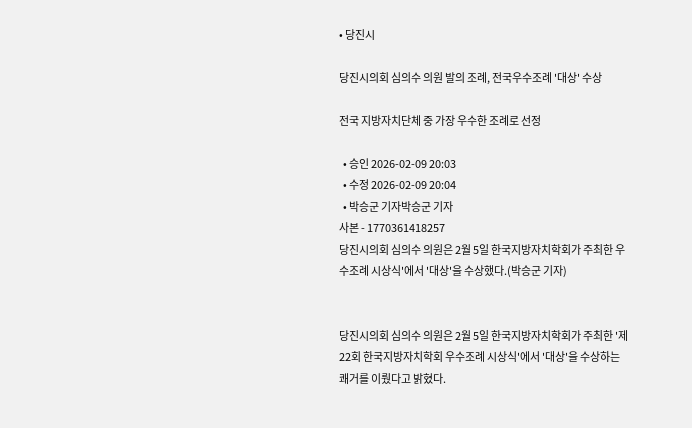• 당진시

당진시의회 심의수 의원 발의 조례, 전국우수조례 '대상' 수상

전국 지방자치단체 중 가장 우수한 조례로 선정

  • 승인 2026-02-09 20:03
  • 수정 2026-02-09 20:04
  • 박승군 기자박승군 기자
사본 - 1770361418257
당진시의회 심의수 의원은 2월 5일 한국지방자치학회가 주최한 우수조례 시상식'에서 '대상'을 수상했다.(박승군 기자)


당진시의회 심의수 의원은 2월 5일 한국지방자치학회가 주최한 '제22회 한국지방자치학회 우수조례 시상식'에서 '대상'을 수상하는 쾌거를 이뤘다고 밝혔다.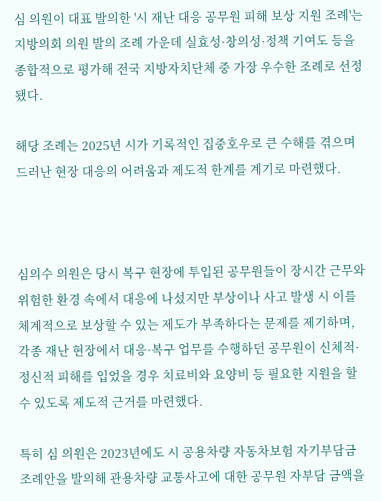심 의원이 대표 발의한 '시 재난 대응 공무원 피해 보상 지원 조례'는 지방의회 의원 발의 조례 가운데 실효성·창의성·정책 기여도 등을 종합적으로 평가해 전국 지방자치단체 중 가장 우수한 조례로 선정됐다.

해당 조례는 2025년 시가 기록적인 집중호우로 큰 수해를 겪으며 드러난 현장 대응의 어려움과 제도적 한계를 계기로 마련했다.



심의수 의원은 당시 복구 현장에 투입된 공무원들이 장시간 근무와 위험한 환경 속에서 대응에 나섰지만 부상이나 사고 발생 시 이를 체계적으로 보상할 수 있는 제도가 부족하다는 문제를 제기하며, 각종 재난 현장에서 대응·복구 업무를 수행하던 공무원이 신체적·정신적 피해를 입었을 경우 치료비와 요양비 등 필요한 지원을 할 수 있도록 제도적 근거를 마련했다.

특히 심 의원은 2023년에도 시 공용차량 자동차보험 자기부담금 조례안을 발의해 관용차량 교통사고에 대한 공무원 자부담 금액을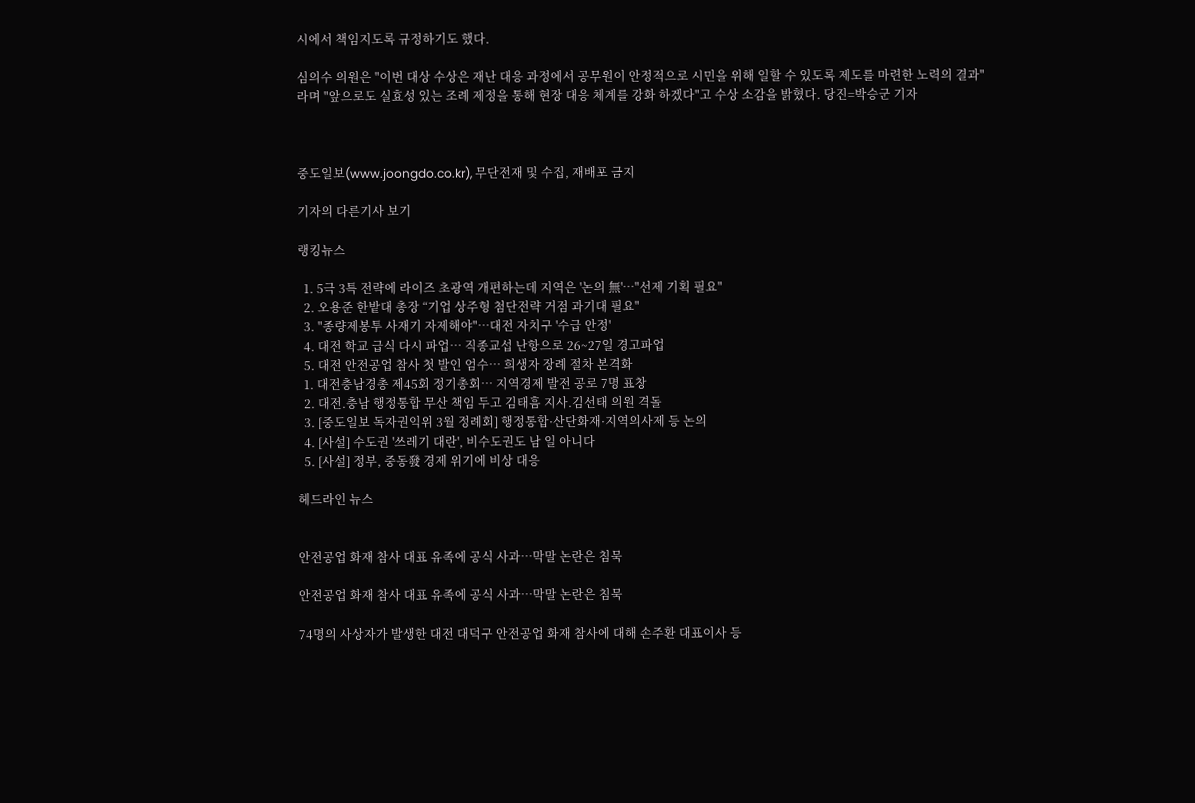시에서 책임지도록 규정하기도 했다.

심의수 의원은 "이번 대상 수상은 재난 대응 과정에서 공무원이 안정적으로 시민을 위해 일할 수 있도록 제도를 마련한 노력의 결과"라며 "앞으로도 실효성 있는 조례 제정을 통해 현장 대응 체계를 강화 하겠다"고 수상 소감을 밝혔다. 당진=박승군 기자



중도일보(www.joongdo.co.kr), 무단전재 및 수집, 재배포 금지

기자의 다른기사 보기

랭킹뉴스

  1. 5극 3특 전략에 라이즈 초광역 개편하는데 지역은 '논의 無'…"선제 기획 필요"
  2. 오용준 한밭대 총장 “기업 상주형 첨단전략 거점 과기대 필요"
  3. "종량제봉투 사재기 자제해야"…대전 자치구 '수급 안정'
  4. 대전 학교 급식 다시 파업… 직종교섭 난항으로 26~27일 경고파업
  5. 대전 안전공업 참사 첫 발인 엄수… 희생자 장례 절차 본격화
  1. 대전충남경총 제45회 정기총회… 지역경제 발전 공로 7명 표창
  2. 대전.충남 행정통합 무산 책임 두고 김태흠 지사.김선태 의원 격돌
  3. [중도일보 독자권익위 3월 정례회] 행정통합·산단화재·지역의사제 등 논의
  4. [사설] 수도권 '쓰레기 대란', 비수도권도 남 일 아니다
  5. [사설] 정부, 중동發 경제 위기에 비상 대응

헤드라인 뉴스


안전공업 화재 참사 대표 유족에 공식 사과…막말 논란은 침묵

안전공업 화재 참사 대표 유족에 공식 사과…막말 논란은 침묵

74명의 사상자가 발생한 대전 대덕구 안전공업 화재 참사에 대해 손주환 대표이사 등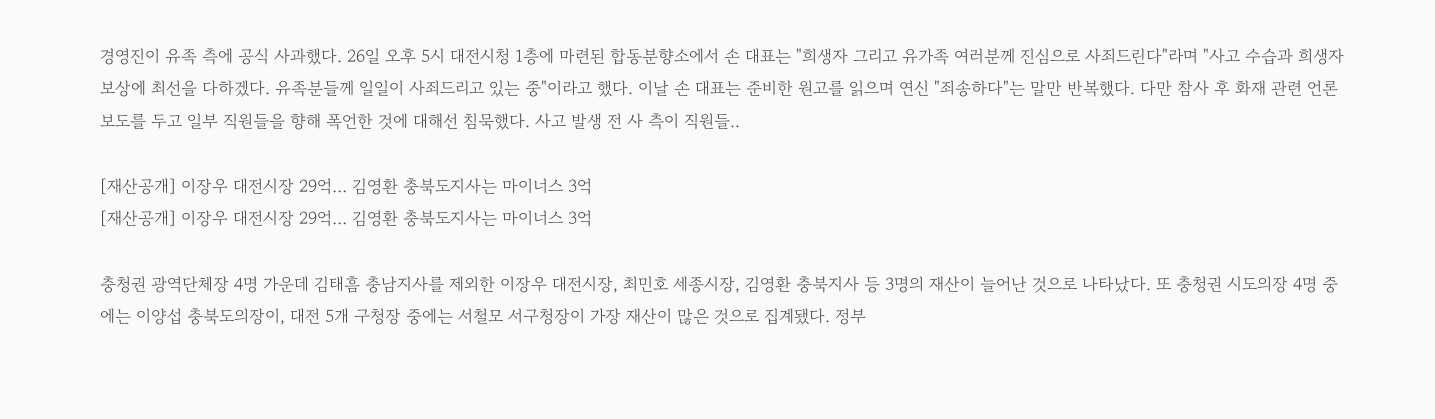경영진이 유족 측에 공식 사과했다. 26일 오후 5시 대전시청 1층에 마련된 합동분향소에서 손 대표는 "희생자 그리고 유가족 여러분께 진심으로 사죄드린다"라며 "사고 수습과 희생자 보상에 최선을 다하겠다. 유족분들께 일일이 사죄드리고 있는 중"이라고 했다. 이날 손 대표는 준비한 원고를 읽으며 연신 "죄송하다"는 말만 반복했다. 다만 참사 후 화재 관련 언론 보도를 두고 일부 직원들을 향해 폭언한 것에 대해선 침묵했다. 사고 발생 전 사 측이 직원들..

[재산공개] 이장우 대전시장 29억… 김영환 충북도지사는 마이너스 3억
[재산공개] 이장우 대전시장 29억… 김영환 충북도지사는 마이너스 3억

충청권 광역단체장 4명 가운데 김태흠 충남지사를 제외한 이장우 대전시장, 최민호 세종시장, 김영환 충북지사 등 3명의 재산이 늘어난 것으로 나타났다. 또 충청권 시도의장 4명 중에는 이양섭 충북도의장이, 대전 5개 구청장 중에는 서철모 서구청장이 가장 재산이 많은 것으로 집계됐다. 정부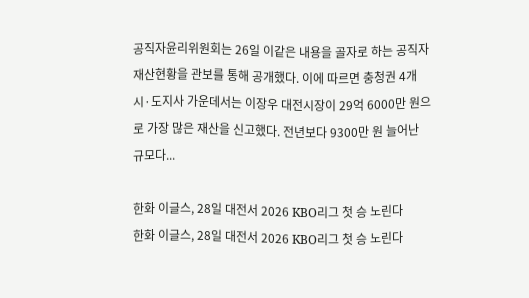공직자윤리위원회는 26일 이같은 내용을 골자로 하는 공직자 재산현황을 관보를 통해 공개했다. 이에 따르면 충청권 4개 시·도지사 가운데서는 이장우 대전시장이 29억 6000만 원으로 가장 많은 재산을 신고했다. 전년보다 9300만 원 늘어난 규모다...

한화 이글스, 28일 대전서 2026 KBO리그 첫 승 노린다
한화 이글스, 28일 대전서 2026 KBO리그 첫 승 노린다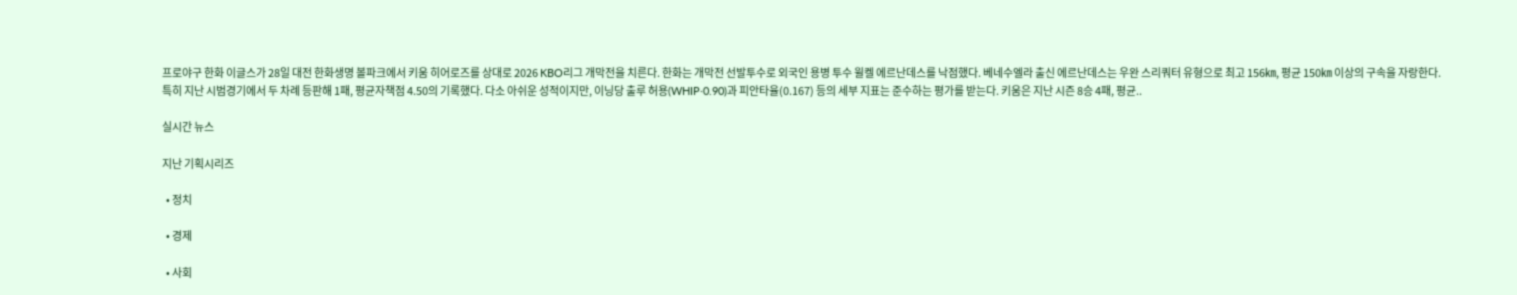프로야구 한화 이글스가 28일 대전 한화생명 볼파크에서 키움 히어로즈를 상대로 2026 KBO리그 개막전을 치른다. 한화는 개막전 선발투수로 외국인 용병 투수 윌켈 에르난데스를 낙점했다. 베네수엘라 출신 에르난데스는 우완 스리쿼터 유형으로 최고 156㎞, 평균 150㎞ 이상의 구속을 자랑한다. 특히 지난 시범경기에서 두 차례 등판해 1패, 평균자책점 4.50의 기록했다. 다소 아쉬운 성적이지만, 이닝당 출루 허용(WHIP·0.90)과 피안타율(0.167) 등의 세부 지표는 준수하는 평가를 받는다. 키움은 지난 시즌 8승 4패, 평균..

실시간 뉴스

지난 기획시리즈

  • 정치

  • 경제

  • 사회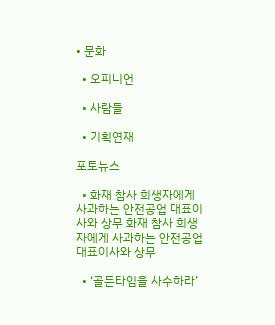• 문화

  • 오피니언

  • 사람들

  • 기획연재

포토뉴스

  • 화재 참사 희생자에게 사과하는 안전공업 대표이사와 상무 화재 참사 희생자에게 사과하는 안전공업 대표이사와 상무

  • ‘골든타임을 사수하라’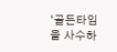‘골든타임을 사수하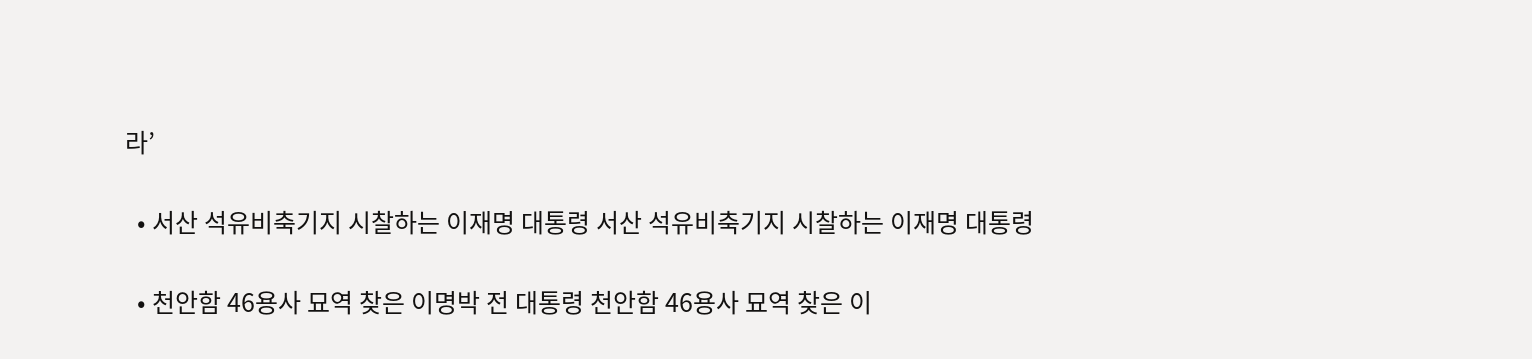라’

  • 서산 석유비축기지 시찰하는 이재명 대통령 서산 석유비축기지 시찰하는 이재명 대통령

  • 천안함 46용사 묘역 찾은 이명박 전 대통령 천안함 46용사 묘역 찾은 이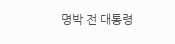명박 전 대통령